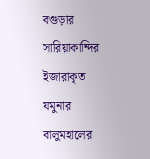বগুড়ার সারিয়াকান্দির ইজারাকৃত যমুনার বালুমহালের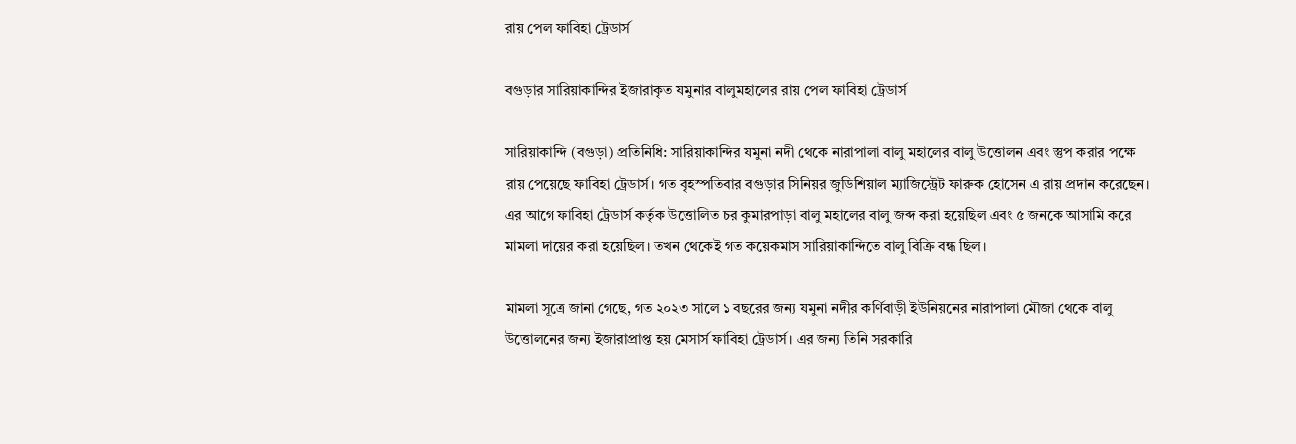রায় পেল ফাবিহা ট্রেডার্স

বগুড়ার সারিয়াকান্দির ইজারাকৃত যমুনার বালুমহালের রায় পেল ফাবিহা ট্রেডার্স

সারিয়াকান্দি (বগুড়া) প্রতিনিধি: সারিয়াকান্দির যমুনা নদী থেকে নারাপালা বালু মহালের বালু উত্তোলন এবং স্তুপ করার পক্ষে রায় পেয়েছে ফাবিহা ট্রেডার্স। গত বৃহস্পতিবার বগুড়ার সিনিয়র জুডিশিয়াল ম্যাজিস্ট্রেট ফারুক হোসেন এ রায় প্রদান করেছেন। এর আগে ফাবিহা ট্রেডার্স কর্তৃক উত্তোলিত চর কুমারপাড়া বালু মহালের বালু জব্দ করা হয়েছিল এবং ৫ জনকে আসামি করে মামলা দায়ের করা হয়েছিল। তখন থেকেই গত কয়েকমাস সারিয়াকান্দিতে বালু বিক্রি বন্ধ ছিল।

মামলা সূত্রে জানা গেছে, গত ২০২৩ সালে ১ বছরের জন্য যমুনা নদীর কর্ণিবাড়ী ইউনিয়নের নারাপালা মৌজা থেকে বালু উত্তোলনের জন্য ইজারাপ্রাপ্ত হয় মেসার্স ফাবিহা ট্রেডার্স। এর জন্য তিনি সরকারি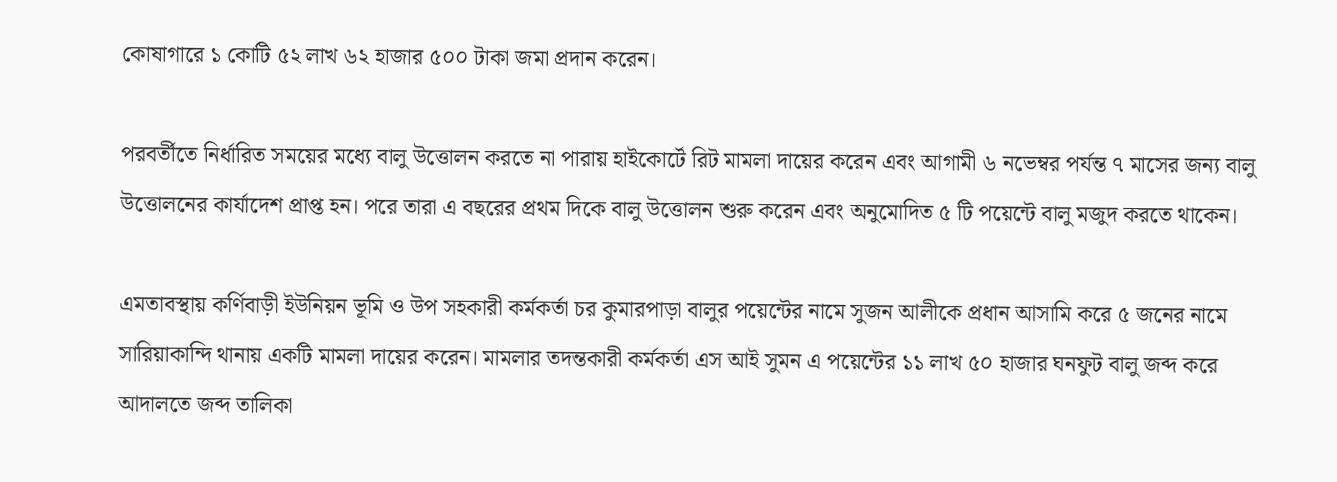কোষাগারে ১ কোটি ৫২ লাখ ৬২ হাজার ৫০০ টাকা জমা প্রদান করেন।

পরবর্তীতে নির্ধারিত সময়ের মধ্যে বালু উত্তোলন করতে না পারায় হাইকোর্টে রিট মামলা দায়ের করেন এবং আগামী ৬ নভেম্বর পর্যন্ত ৭ মাসের জন্য বালু উত্তোলনের কার্যাদেশ প্রাপ্ত হন। পরে তারা এ বছরের প্রথম দিকে বালু উত্তোলন শুরু করেন এবং অনুমোদিত ৫ টি পয়েন্টে বালু মজুদ করতে থাকেন।

এমতাবস্থায় কর্ণিবাড়ী ইউনিয়ন ভূমি ও উপ সহকারী কর্মকর্তা চর কুমারপাড়া বালুর পয়েন্টের নামে সুজন আলীকে প্রধান আসামি করে ৫ জনের নামে সারিয়াকান্দি থানায় একটি মামলা দায়ের করেন। মামলার তদন্তকারী কর্মকর্তা এস আই সুমন এ পয়েন্টের ১১ লাখ ৫০ হাজার ঘনফুট বালু জব্দ করে আদালতে জব্দ তালিকা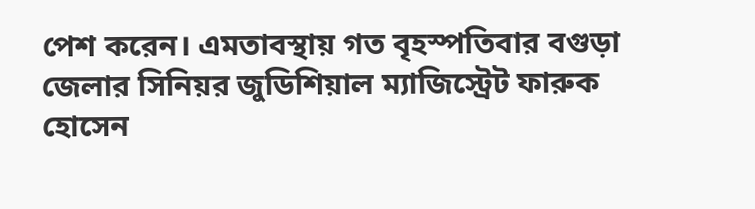পেশ করেন। এমতাবস্থায় গত বৃহস্পতিবার বগুড়া জেলার সিনিয়র জুডিশিয়াল ম্যাজিস্ট্রেট ফারুক হোসেন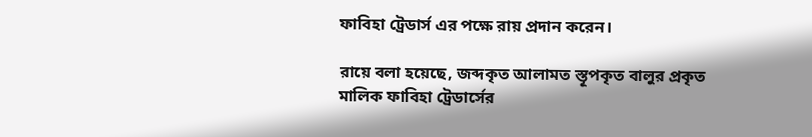ফাবিহা ট্রেডার্স এর পক্ষে রায় প্রদান করেন।

রায়ে বলা হয়েছে, জব্দকৃত আলামত স্তূপকৃত বালুর প্রকৃত মালিক ফাবিহা ট্রেডার্সের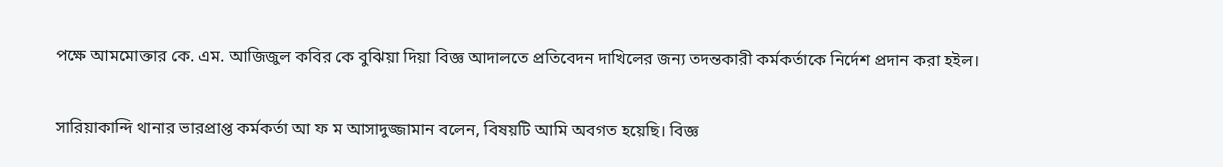পক্ষে আমমোক্তার কে. এম. আজিজুল কবির কে বুঝিয়া দিয়া বিজ্ঞ আদালতে প্রতিবেদন দাখিলের জন্য তদন্তকারী কর্মকর্তাকে নির্দেশ প্রদান করা হইল।

সারিয়াকান্দি থানার ভারপ্রাপ্ত কর্মকর্তা আ ফ ম আসাদুজ্জামান বলেন, বিষয়টি আমি অবগত হয়েছি। বিজ্ঞ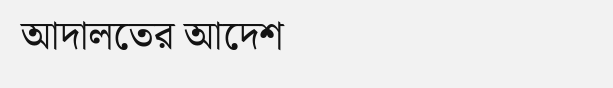আদালতের আদেশ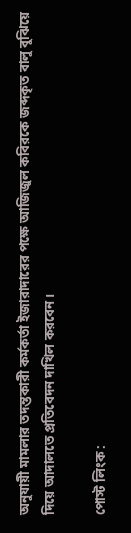অনুযায়ী মামলার তদন্তকারী কর্মকর্তা ইজারাদারের পক্ষে আজিজুল কবিরকে জব্দকৃত বালু বুঝিয়ে দিয়ে আদালতে প্রতিবেদন দাখিল করবেন।

পোস্ট লিংক :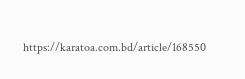https://karatoa.com.bd/article/168550